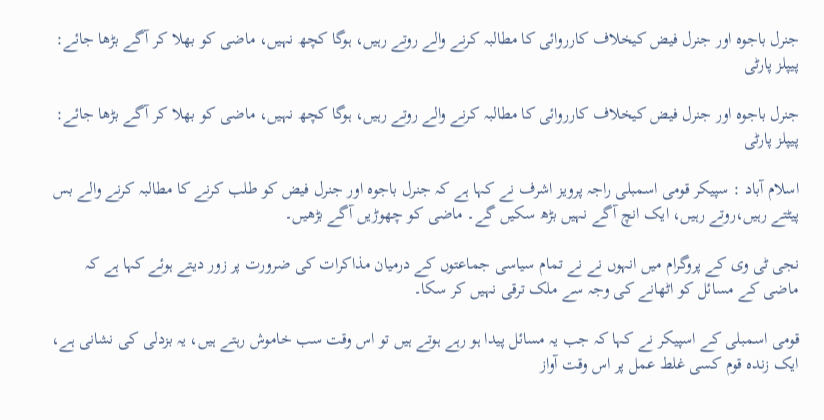جنرل باجوہ اور جنرل فیض کیخلاف کارروائی کا مطالبہ کرنے والے روتے رہیں، ہوگا کچھ نہیں، ماضی کو بھلا کر آگے بڑھا جائے: پیپلز پارٹی

جنرل باجوہ اور جنرل فیض کیخلاف کارروائی کا مطالبہ کرنے والے روتے رہیں، ہوگا کچھ نہیں، ماضی کو بھلا کر آگے بڑھا جائے: پیپلز پارٹی

اسلام آباد : سپیکر قومی اسمبلی راجہ پرویز اشرف نے کہا ہے کہ جنرل باجوہ اور جنرل فیض کو طلب کرنے کا مطالبہ کرنے والے بس پیٹتے رہیں،روتے رہیں، ایک انچ آگے نہیں بڑھ سکیں گے۔ ماضی کو چھوڑیں آگے بڑھیں۔

نجی ٹی وی کے پروگرام میں انہوں نے نے تمام سیاسی جماعتوں کے درمیان مذاکرات کی ضرورت پر زور دیتے ہوئے کہا ہے کہ ماضی کے مسائل کو اٹھانے کی وجہ سے ملک ترقی نہیں کر سکا۔

قومی اسمبلی کے اسپیکر نے کہا کہ جب یہ مسائل پیدا ہو رہے ہوتے ہیں تو اس وقت سب خاموش رہتے ہیں، یہ بزدلی کی نشانی ہے، ایک زندہ قوم کسی غلط عمل پر اس وقت آواز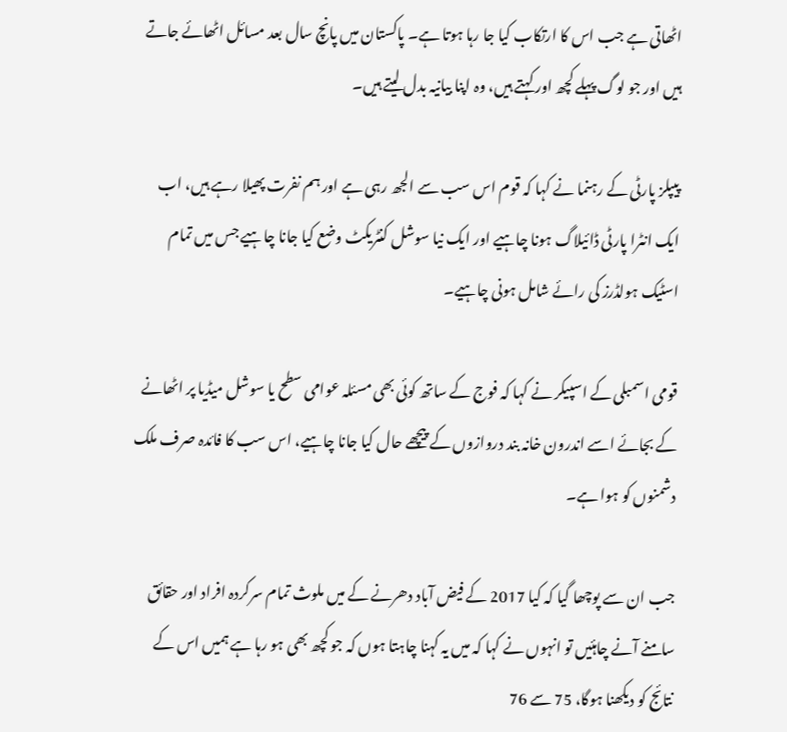اٹھاتی ہے جب اس کا ارتکاب کیا جا رہا ہوتا ہے۔ پاکستان میں پانچ سال بعد مسائل اٹھائے جاتے ہیں اور جو لوگ پہلے کچھ اور کہتے ہیں، وہ اپنا بیانیہ بدل لیتے ہیں۔

پیپلز پارٹی کے رہنما نے کہا کہ قوم اس سب سے الجھ رہی ہے اور ہم نفرت پھیلا رہے ہیں، اب ایک انٹرا پارٹی ڈائیلاگ ہونا چاہیے اور ایک نیا سوشل کنٹریکٹ وضع کیا جانا چاہیے جس میں تمام اسٹیک ہولڈرز کی رائے شامل ہونی چاہیے۔

قومی اسمبلی کے اسپیکر نے کہا کہ فوج کے ساتھ کوئی بھی مسئلہ عوامی سطح یا سوشل میڈیا پر اٹھانے کے بجائے اسے اندرون خانہ بند دروازوں کے پیچھے حال کیا جانا چاہیے، اس سب کا فائدہ صرف ملک دشمنوں کو ہوا ہے۔

جب ان سے پوچھا گیا کہ کیا 2017 کے فیض آباد دھرنے کے میں ملوث تمام سرکردہ افراد اور حقائق سامنے آنے چاہئیں تو انہوں نے کہا کہ میں یہ کہنا چاہتا ہوں کہ جو کچھ بھی ہو رہا ہے ہمیں اس کے نتائج کو دیکھنا ہوگا، 75 سے 76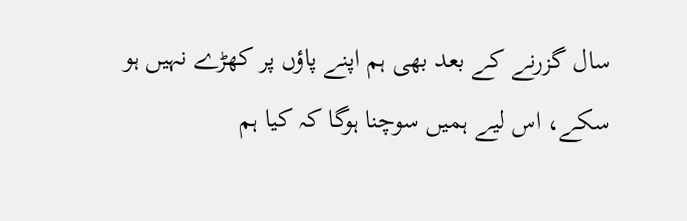سال گزرنے کے بعد بھی ہم اپنے پاؤں پر کھڑے نہیں ہو سکے، اس لیے ہمیں سوچنا ہوگا کہ کیا ہم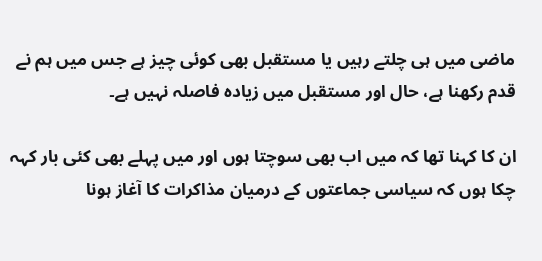ماضی میں ہی چلتے رہیں یا مستقبل بھی کوئی چیز ہے جس میں ہم نے قدم رکھنا ہے، حال اور مستقبل میں زیادہ فاصلہ نہیں ہے۔

ان کا کہنا تھا کہ میں اب بھی سوچتا ہوں اور میں پہلے بھی کئی بار کہہ چکا ہوں کہ سیاسی جماعتوں کے درمیان مذاکرات کا آغاز ہونا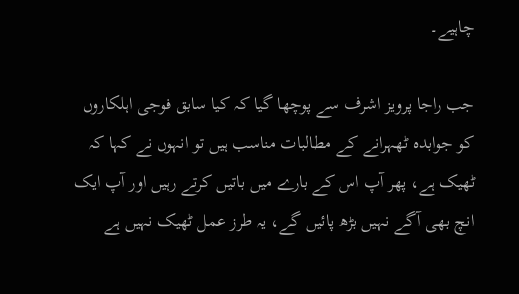چاہیے۔

جب راجا پرویز اشرف سے پوچھا گیا کہ کیا سابق فوجی اہلکاروں کو جوابدہ ٹھہرانے کے مطالبات مناسب ہیں تو انہوں نے کہا کہ ٹھیک ہے، پھر آپ اس کے بارے میں باتیں کرتے رہیں اور آپ ایک انچ بھی آگے نہیں بڑھ پائیں گے، یہ طرز عمل ٹھیک نہیں ہے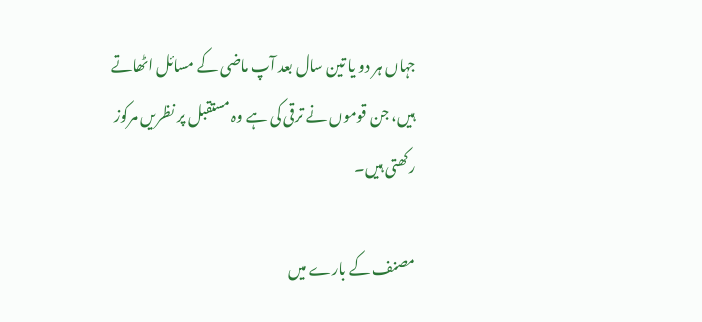جہاں ہر دو یا تین سال بعد آپ ماضی کے مسائل اٹھاتے ہیں، جن قوموں نے ترقی کی ہے وہ مستقبل پر نظریں مرکوز رکھتی ہیں۔

مصنف کے بارے میں